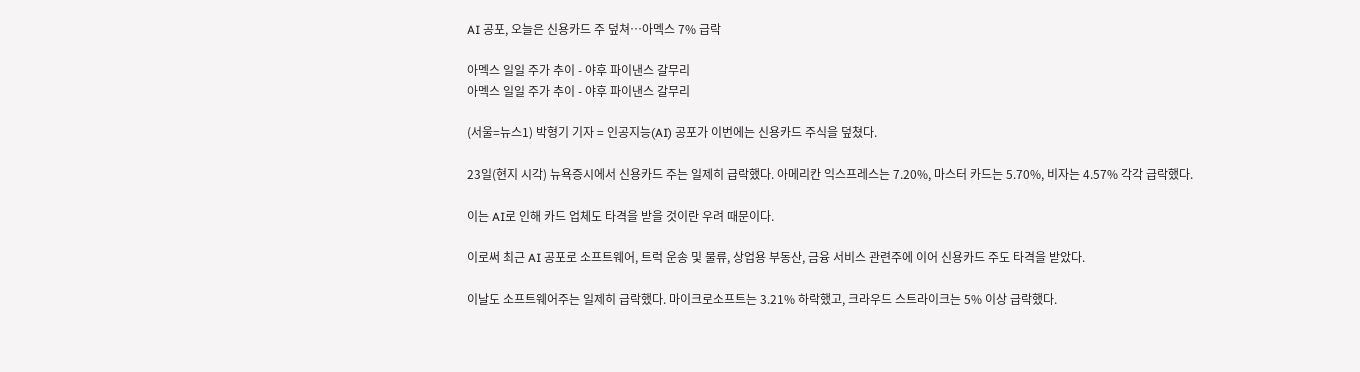AI 공포, 오늘은 신용카드 주 덮쳐…아멕스 7% 급락

아멕스 일일 주가 추이 - 야후 파이낸스 갈무리
아멕스 일일 주가 추이 - 야후 파이낸스 갈무리

(서울=뉴스1) 박형기 기자 = 인공지능(AI) 공포가 이번에는 신용카드 주식을 덮쳤다.

23일(현지 시각) 뉴욕증시에서 신용카드 주는 일제히 급락했다. 아메리칸 익스프레스는 7.20%, 마스터 카드는 5.70%, 비자는 4.57% 각각 급락했다.

이는 AI로 인해 카드 업체도 타격을 받을 것이란 우려 때문이다.

이로써 최근 AI 공포로 소프트웨어, 트럭 운송 및 물류, 상업용 부동산, 금융 서비스 관련주에 이어 신용카드 주도 타격을 받았다.

이날도 소프트웨어주는 일제히 급락했다. 마이크로소프트는 3.21% 하락했고, 크라우드 스트라이크는 5% 이상 급락했다.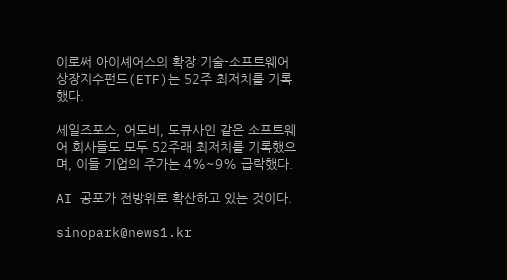이로써 아이셰어스의 확장 기술-소프트웨어 상장지수펀드(ETF)는 52주 최저치를 기록했다.

세일즈포스, 어도비, 도큐사인 같은 소프트웨어 회사들도 모두 52주래 최저치를 기록했으며, 이들 기업의 주가는 4%~9% 급락했다.

AI 공포가 전방위로 확산하고 있는 것이다.

sinopark@news1.kr